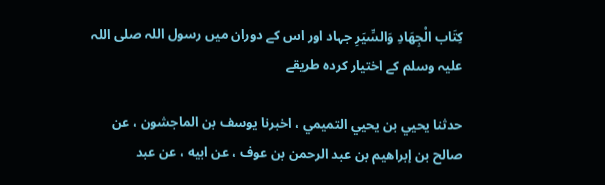كِتَاب الْجِهَادِ وَالسِّيَرِ جہاد اور اس کے دوران میں رسول اللہ صلی اللہ علیہ وسلم کے اختیار کردہ طریقے

حدثنا يحيي بن يحيي التميمي ، اخبرنا يوسف بن الماجشون ، عن صالح بن إبراهيم بن عبد الرحمن بن عوف ، عن ابيه ، عن عبد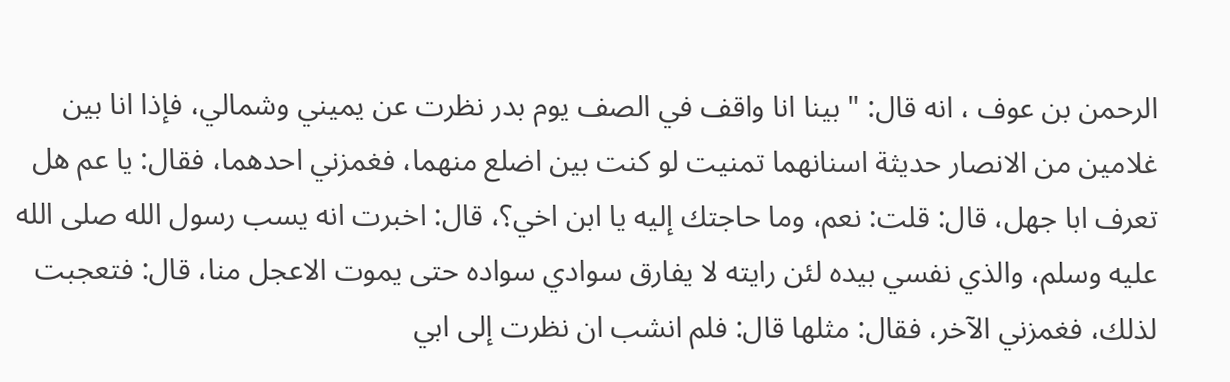الرحمن بن عوف ، انه قال: " بينا انا واقف في الصف يوم بدر نظرت عن يميني وشمالي، فإذا انا بين غلامين من الانصار حديثة اسنانهما تمنيت لو كنت بين اضلع منهما، فغمزني احدهما، فقال: يا عم هل تعرف ابا جهل، قال: قلت: نعم، وما حاجتك إليه يا ابن اخي؟، قال: اخبرت انه يسب رسول الله صلى الله عليه وسلم، والذي نفسي بيده لئن رايته لا يفارق سوادي سواده حتى يموت الاعجل منا، قال: فتعجبت لذلك، فغمزني الآخر، فقال: مثلها قال: فلم انشب ان نظرت إلى ابي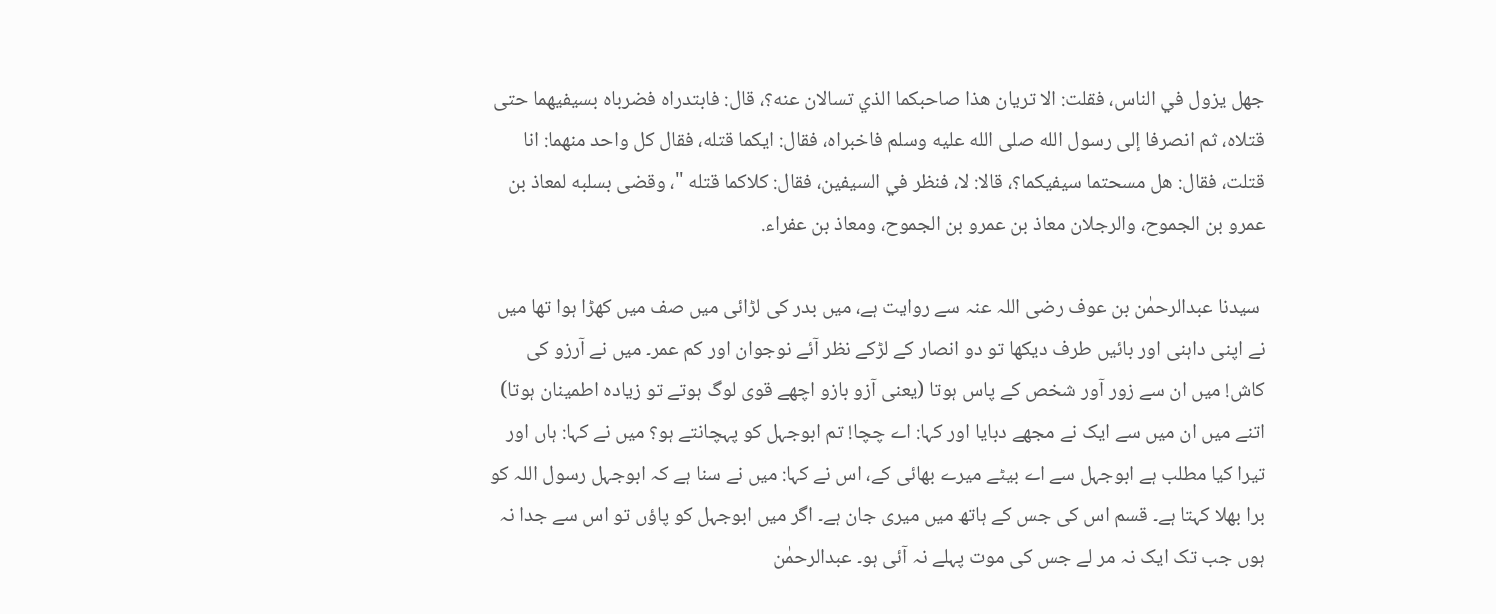جهل يزول في الناس، فقلت: الا تريان هذا صاحبكما الذي تسالان عنه؟، قال: فابتدراه فضرباه بسيفيهما حتى قتلاه، ثم انصرفا إلى رسول الله صلى الله عليه وسلم فاخبراه، فقال: ايكما قتله، فقال كل واحد منهما: انا قتلت، فقال: هل مسحتما سيفيكما؟، قالا: لا، فنظر في السيفين، فقال: كلاكما قتله "، وقضى بسلبه لمعاذ بن عمرو بن الجموح، والرجلان معاذ بن عمرو بن الجموح، ومعاذ بن عفراء.

 سیدنا عبدالرحمٰن بن عوف رضی اللہ عنہ سے روایت ہے، میں بدر کی لڑائی میں صف میں کھڑا ہوا تھا میں نے اپنی داہنی اور بائیں طرف دیکھا تو دو انصار کے لڑکے نظر آئے نوجوان اور کم عمر۔ میں نے آرزو کی کاش! میں ان سے زور آور شخص کے پاس ہوتا (یعنی آزو بازو اچھے قوی لوگ ہوتے تو زیادہ اطمینان ہوتا) اتنے میں ان میں سے ایک نے مجھے دبایا اور کہا: اے چچا! تم ابوجہل کو پہچانتے ہو؟ میں نے کہا: ہاں اور تیرا کیا مطلب ہے ابوجہل سے اے بیٹے میرے بھائی کے، اس نے کہا: میں نے سنا ہے کہ ابوجہل رسول اللہ کو برا بھلا کہتا ہے۔ قسم اس کی جس کے ہاتھ میں میری جان ہے۔ اگر میں ابوجہل کو پاؤں تو اس سے جدا نہ ہوں جب تک ایک نہ مر لے جس کی موت پہلے نہ آئی ہو۔ عبدالرحمٰن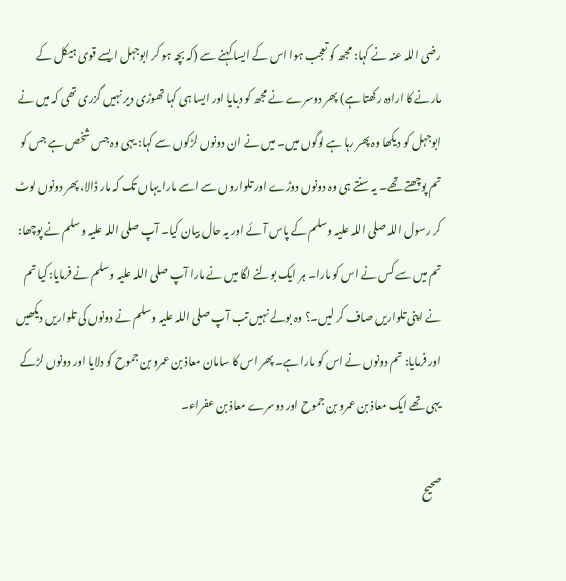رضی اللہ عنہ نے کہا: مجھ کو تعجب ہوا اس کے ایسا کہنے سے (کہ بچہ ہو کر ابوجہل ایسے قوی ہیکل کے مارنے کا ارادہ رکھتا ہے) پھر دوسرے نے مجھ کو دبایا اور ایسا ہی کہا تھوڑی دیر نہیں گزری تھی کہ میں نے ابوجہل کو دیکھا وہ پھر رہا ہے لوگوں میں۔ میں نے ان دونوں لڑکوں سے کہا: یہی وہ جس شخص ہے جس کو تم پوچھتے تھے۔ یہ سنتے ہی وہ دونوں دوڑے اور تلواروں سے اسے مارا یہاں تک کہ مار ڈالا، پھر دونوں لوٹ کر رسول اللہ صلی اللہ علیہ وسلم کے پاس آئے اور یہ حال بیان کیا۔ آپ صلی اللہ علیہ وسلم نے پوچھا: تم میں سے کس نے اس کو مارا۔ ہر ایک بولنے لگا میں نے مارا آپ صلی اللہ علیہ وسلم نے فرمایا: کیا تم نے اپنی تلواریں صاف کر لیں۔؟ وہ بولے نہیں تب آپ صلی اللہ علیہ وسلم نے دونوں کی تلواریں دیکھیں اور فرمایا: تم دونوں نے اس کو مارا ہے۔ پھر اس کا سامان معاذ بن عمرو بن جموح کو دلایا اور دونوں لڑکے یہی تھے ایک معاذ بن عمرو بن جموح اور دوسرے معاذ بن عفراء۔

صحيح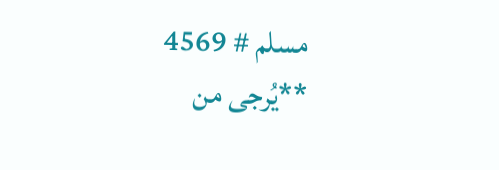مسلم # 4569
**يُرجى من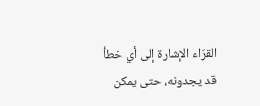القرّاء الإشارة إلى أي خطأ قد يجدونه، حتى يمكن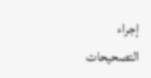إجراء التصحيحات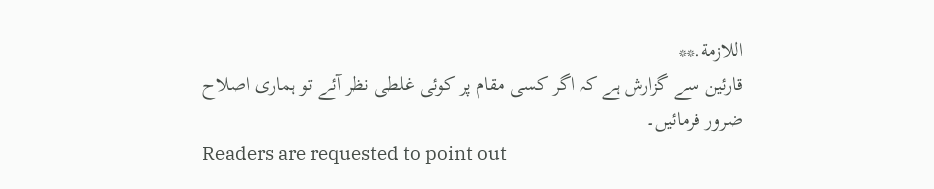اللازمة.**
قارئین سے گزارش ہے کہ اگر کسی مقام پر کوئی غلطی نظر آئے تو ہماری اصلاح ضرور فرمائیں۔
Readers are requested to point out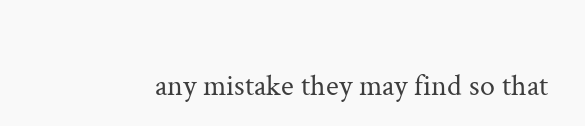any mistake they may find so that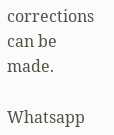corrections can be made.

Whatsapp